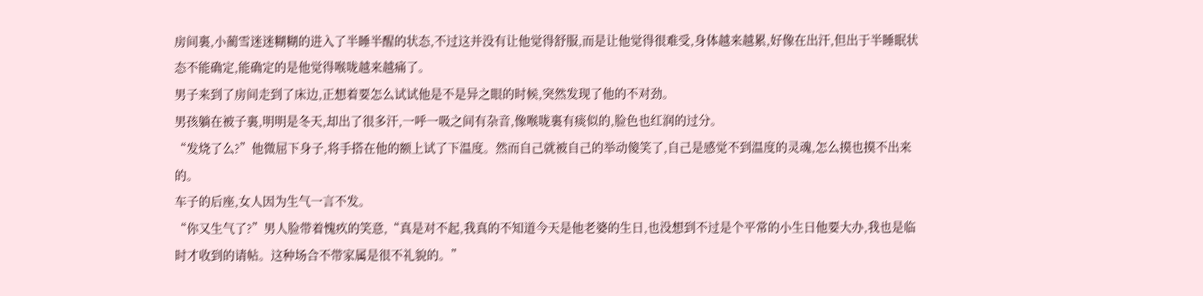房间裏,小蔺雪迷迷糊糊的进入了半睡半醒的状态,不过这并没有让他觉得舒服,而是让他觉得很难受,身体越来越累,好像在出汗,但出于半睡眠状态不能确定,能确定的是他觉得喉咙越来越痛了。
男子来到了房间走到了床边,正想着要怎么试试他是不是异之眼的时候,突然发现了他的不对劲。
男孩躺在被子裏,明明是冬天,却出了很多汗,一呼一吸之间有杂音,像喉咙裏有痰似的,脸色也红润的过分。
“发烧了么?”他微屈下身子,将手搭在他的额上试了下温度。然而自己就被自己的举动傻笑了,自己是感觉不到温度的灵魂,怎么摸也摸不出来的。
车子的后座,女人因为生气一言不发。
“你又生气了?”男人脸带着愧疚的笑意,“真是对不起,我真的不知道今天是他老婆的生日,也没想到不过是个平常的小生日他要大办,我也是临时才收到的请帖。这种场合不带家属是很不礼貌的。”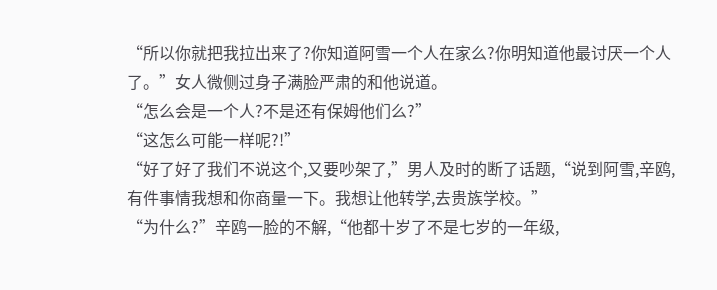“所以你就把我拉出来了?你知道阿雪一个人在家么?你明知道他最讨厌一个人了。”女人微侧过身子满脸严肃的和他说道。
“怎么会是一个人?不是还有保姆他们么?”
“这怎么可能一样呢?!”
“好了好了我们不说这个,又要吵架了,”男人及时的断了话题,“说到阿雪,辛鸥,有件事情我想和你商量一下。我想让他转学,去贵族学校。”
“为什么?”辛鸥一脸的不解,“他都十岁了不是七岁的一年级,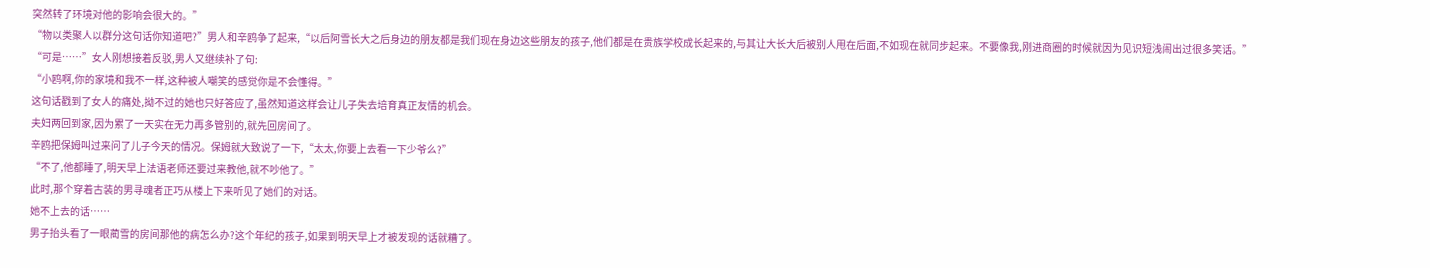突然转了环境对他的影响会很大的。”
“物以类聚人以群分这句话你知道吧?”男人和辛鸥争了起来,“以后阿雪长大之后身边的朋友都是我们现在身边这些朋友的孩子,他们都是在贵族学校成长起来的,与其让大长大后被别人甩在后面,不如现在就同步起来。不要像我,刚进商圈的时候就因为见识短浅闹出过很多笑话。”
“可是……”女人刚想接着反驳,男人又继续补了句:
“小鸥啊,你的家境和我不一样,这种被人嘲笑的感觉你是不会懂得。”
这句话戳到了女人的痛处,拗不过的她也只好答应了,虽然知道这样会让儿子失去培育真正友情的机会。
夫妇两回到家,因为累了一天实在无力再多管别的,就先回房间了。
辛鸥把保姆叫过来问了儿子今天的情况。保姆就大致说了一下,“太太,你要上去看一下少爷么?”
“不了,他都睡了,明天早上法语老师还要过来教他,就不吵他了。”
此时,那个穿着古装的男寻魂者正巧从楼上下来听见了她们的对话。
她不上去的话……
男子抬头看了一眼蔺雪的房间那他的病怎么办?这个年纪的孩子,如果到明天早上才被发现的话就糟了。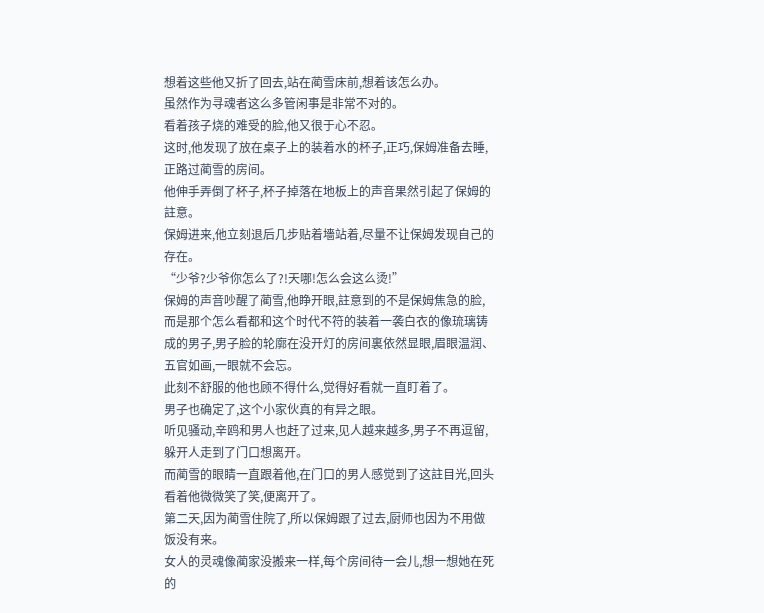想着这些他又折了回去,站在蔺雪床前,想着该怎么办。
虽然作为寻魂者这么多管闲事是非常不对的。
看着孩子烧的难受的脸,他又很于心不忍。
这时,他发现了放在桌子上的装着水的杯子,正巧,保姆准备去睡,正路过蔺雪的房间。
他伸手弄倒了杯子,杯子掉落在地板上的声音果然引起了保姆的註意。
保姆进来,他立刻退后几步贴着墻站着,尽量不让保姆发现自己的存在。
“少爷?少爷你怎么了?!天哪!怎么会这么烫!”
保姆的声音吵醒了蔺雪,他睁开眼,註意到的不是保姆焦急的脸,而是那个怎么看都和这个时代不符的装着一袭白衣的像琉璃铸成的男子,男子脸的轮廓在没开灯的房间裏依然显眼,眉眼温润、五官如画,一眼就不会忘。
此刻不舒服的他也顾不得什么,觉得好看就一直盯着了。
男子也确定了,这个小家伙真的有异之眼。
听见骚动,辛鸥和男人也赶了过来,见人越来越多,男子不再逗留,躲开人走到了门口想离开。
而蔺雪的眼睛一直跟着他,在门口的男人感觉到了这註目光,回头看着他微微笑了笑,便离开了。
第二天,因为蔺雪住院了,所以保姆跟了过去,厨师也因为不用做饭没有来。
女人的灵魂像蔺家没搬来一样,每个房间待一会儿,想一想她在死的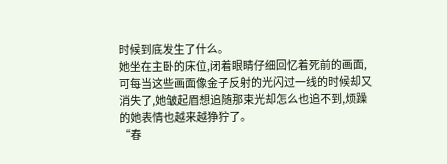时候到底发生了什么。
她坐在主卧的床位,闭着眼睛仔细回忆着死前的画面,可每当这些画面像金子反射的光闪过一线的时候却又消失了,她皱起眉想追随那束光却怎么也追不到,烦躁的她表情也越来越狰狞了。
“春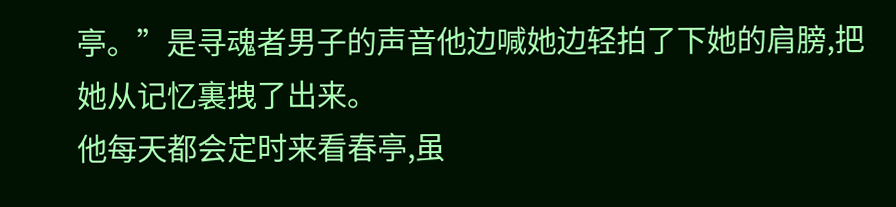亭。”是寻魂者男子的声音他边喊她边轻拍了下她的肩膀,把她从记忆裏拽了出来。
他每天都会定时来看春亭,虽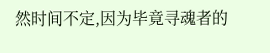然时间不定,因为毕竟寻魂者的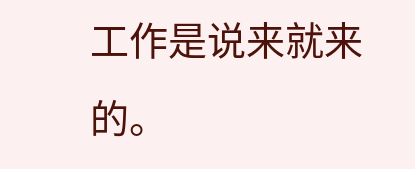工作是说来就来的。